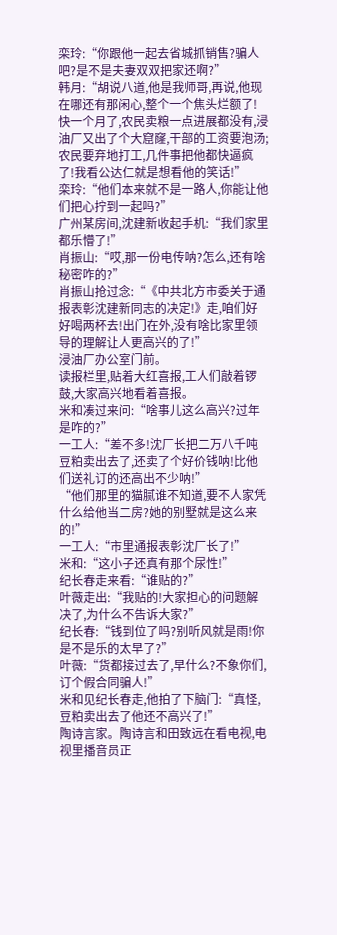栾玲:“你跟他一起去省城抓销售?骗人吧?是不是夫妻双双把家还啊?”
韩月:“胡说八道,他是我师哥,再说,他现在哪还有那闲心,整个一个焦头烂额了!快一个月了,农民卖粮一点进展都没有,浸油厂又出了个大窟窿,干部的工资要泡汤;农民要弃地打工,几件事把他都快逼疯了!我看公达仁就是想看他的笑话!”
栾玲:“他们本来就不是一路人,你能让他们把心拧到一起吗?”
广州某房间,沈建新收起手机:“我们家里都乐懵了!”
肖振山:“哎,那一份电传呐?怎么,还有啥秘密咋的?”
肖振山抢过念:“《中共北方市委关于通报表彰沈建新同志的决定!》走,咱们好好喝两杯去!出门在外,没有啥比家里领导的理解让人更高兴的了!”
浸油厂办公室门前。
读报栏里,贴着大红喜报,工人们敲着锣鼓,大家高兴地看着喜报。
米和凑过来问:“啥事儿这么高兴?过年是咋的?”
一工人:“差不多!沈厂长把二万八千吨豆粕卖出去了,还卖了个好价钱呐!比他们送礼订的还高出不少呐!”
“他们那里的猫腻谁不知道,要不人家凭什么给他当二房?她的别墅就是这么来的!”
一工人:“市里通报表彰沈厂长了!”
米和:“这小子还真有那个尿性!”
纪长春走来看:“谁贴的?”
叶薇走出:“我贴的!大家担心的问题解决了,为什么不告诉大家?”
纪长春:“钱到位了吗?别听风就是雨!你是不是乐的太早了?”
叶薇:“货都接过去了,早什么?不象你们,订个假合同骗人!”
米和见纪长春走,他拍了下脑门:“真怪,豆粕卖出去了他还不高兴了!”
陶诗言家。陶诗言和田致远在看电视,电视里播音员正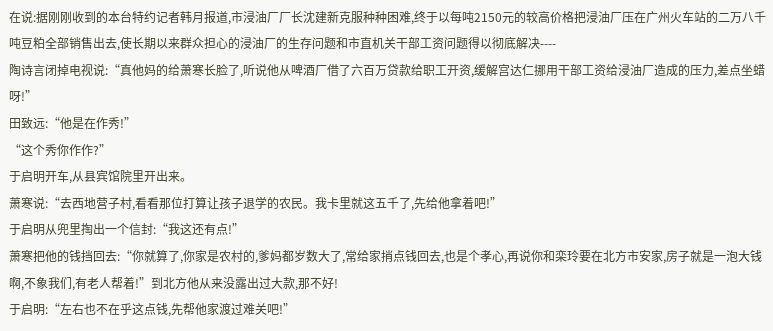在说:据刚刚收到的本台特约记者韩月报道,市浸油厂厂长沈建新克服种种困难,终于以每吨2150元的较高价格把浸油厂压在广州火车站的二万八千吨豆粕全部销售出去,使长期以来群众担心的浸油厂的生存问题和市直机关干部工资问题得以彻底解决----
陶诗言闭掉电视说:“真他妈的给萧寒长脸了,听说他从啤酒厂借了六百万贷款给职工开资,缓解宫达仁挪用干部工资给浸油厂造成的压力,差点坐蜡呀!”
田致远:“他是在作秀!”
“这个秀你作作?”
于启明开车,从县宾馆院里开出来。
萧寒说:“去西地营子村,看看那位打算让孩子退学的农民。我卡里就这五千了,先给他拿着吧!”
于启明从兜里掏出一个信封:“我这还有点!”
萧寒把他的钱挡回去:“你就算了,你家是农村的,爹妈都岁数大了,常给家捎点钱回去,也是个孝心,再说你和栾玲要在北方市安家,房子就是一泡大钱啊,不象我们,有老人帮着!”到北方他从来没露出过大款,那不好!
于启明:“左右也不在乎这点钱,先帮他家渡过难关吧!”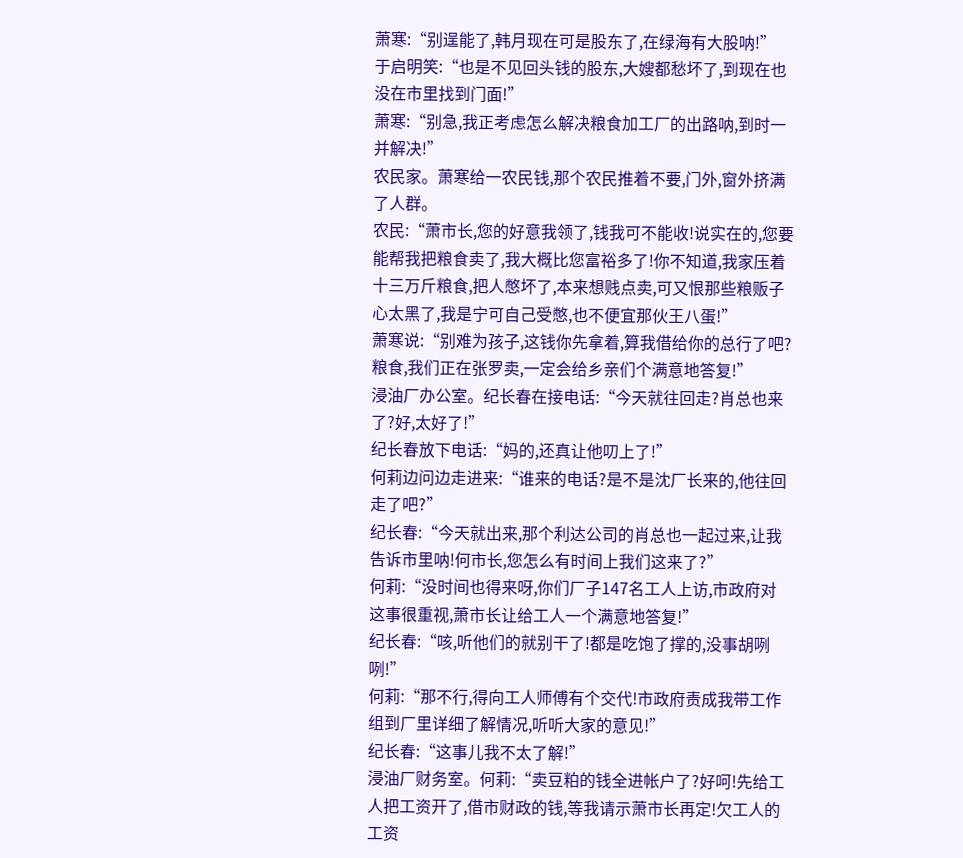萧寒:“别逞能了,韩月现在可是股东了,在绿海有大股呐!”
于启明笑:“也是不见回头钱的股东,大嫂都愁坏了,到现在也没在市里找到门面!”
萧寒:“别急,我正考虑怎么解决粮食加工厂的出路呐,到时一并解决!”
农民家。萧寒给一农民钱,那个农民推着不要,门外,窗外挤满了人群。
农民:“萧市长,您的好意我领了,钱我可不能收!说实在的,您要能帮我把粮食卖了,我大概比您富裕多了!你不知道,我家压着十三万斤粮食,把人憋坏了,本来想贱点卖,可又恨那些粮贩子心太黑了,我是宁可自己受憋,也不便宜那伙王八蛋!”
萧寒说:“别难为孩子,这钱你先拿着,算我借给你的总行了吧?粮食,我们正在张罗卖,一定会给乡亲们个满意地答复!”
浸油厂办公室。纪长春在接电话:“今天就往回走?肖总也来了?好,太好了!”
纪长春放下电话:“妈的,还真让他叨上了!”
何莉边问边走进来:“谁来的电话?是不是沈厂长来的,他往回走了吧?”
纪长春:“今天就出来,那个利达公司的肖总也一起过来,让我告诉市里呐!何市长,您怎么有时间上我们这来了?”
何莉:“没时间也得来呀,你们厂子147名工人上访,市政府对这事很重视,萧市长让给工人一个满意地答复!”
纪长春:“咳,听他们的就别干了!都是吃饱了撑的,没事胡咧咧!”
何莉:“那不行,得向工人师傅有个交代!市政府责成我带工作组到厂里详细了解情况,听听大家的意见!”
纪长春:“这事儿我不太了解!”
浸油厂财务室。何莉:“卖豆粕的钱全进帐户了?好呵!先给工人把工资开了,借市财政的钱,等我请示萧市长再定!欠工人的工资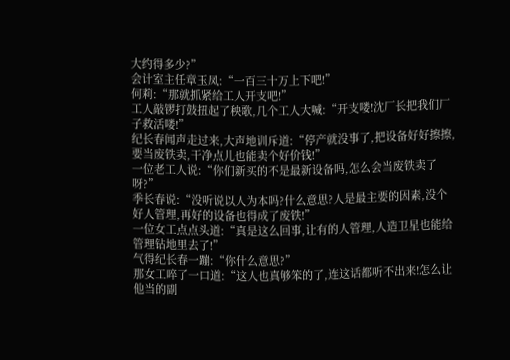大约得多少?”
会计室主任章玉凤:“一百三十万上下吧!”
何莉:“那就抓紧给工人开支吧!”
工人敲锣打鼓扭起了秧歌,几个工人大喊:“开支喽!沈厂长把我们厂子救活喽!”
纪长春闻声走过来,大声地训斥道:“停产就没事了,把设备好好擦擦,要当废铁卖,干净点儿也能卖个好价钱!”
一位老工人说:“你们新买的不是最新设备吗,怎么会当废铁卖了呀?”
季长春说:“没听说以人为本吗?什么意思?人是最主要的因素,没个好人管理,再好的设备也得成了废铁!”
一位女工点点头道:“真是这么回事,让有的人管理,人造卫星也能给管理钻地里去了!”
气得纪长春一蹦:“你什么意思?”
那女工啐了一口道:“这人也真够笨的了,连这话都听不出来!怎么让他当的副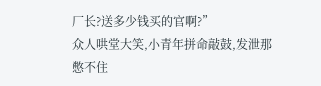厂长?送多少钱买的官啊?”
众人哄堂大笑,小青年拼命敲鼓,发泄那憋不住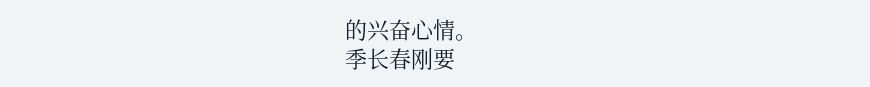的兴奋心情。
季长春刚要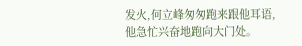发火,何立峰匆匆跑来跟他耳语,他急忙兴奋地跑向大门处。